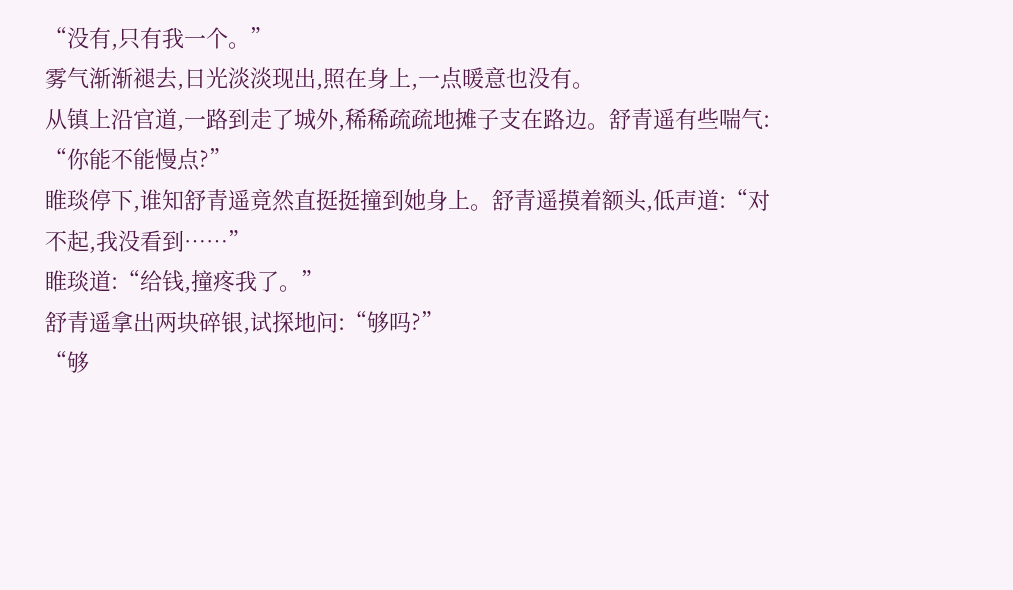“没有,只有我一个。”
雾气渐渐褪去,日光淡淡现出,照在身上,一点暖意也没有。
从镇上沿官道,一路到走了城外,稀稀疏疏地摊子支在路边。舒青遥有些喘气:
“你能不能慢点?”
睢琰停下,谁知舒青遥竟然直挺挺撞到她身上。舒青遥摸着额头,低声道:“对不起,我没看到……”
睢琰道:“给钱,撞疼我了。”
舒青遥拿出两块碎银,试探地问:“够吗?”
“够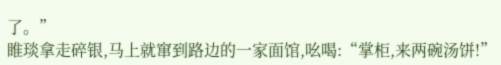了。”
睢琰拿走碎银,马上就窜到路边的一家面馆,吆喝:“掌柜,来两碗汤饼!”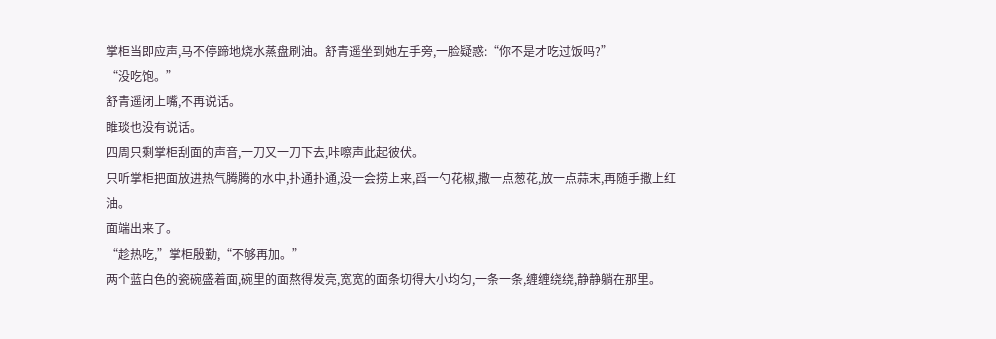掌柜当即应声,马不停蹄地烧水蒸盘刷油。舒青遥坐到她左手旁,一脸疑惑:“你不是才吃过饭吗?”
“没吃饱。”
舒青遥闭上嘴,不再说话。
睢琰也没有说话。
四周只剩掌柜刮面的声音,一刀又一刀下去,咔嚓声此起彼伏。
只听掌柜把面放进热气腾腾的水中,扑通扑通,没一会捞上来,舀一勺花椒,撒一点葱花,放一点蒜末,再随手撒上红油。
面端出来了。
“趁热吃,”掌柜殷勤,“不够再加。”
两个蓝白色的瓷碗盛着面,碗里的面熬得发亮,宽宽的面条切得大小均匀,一条一条,缠缠绕绕,静静躺在那里。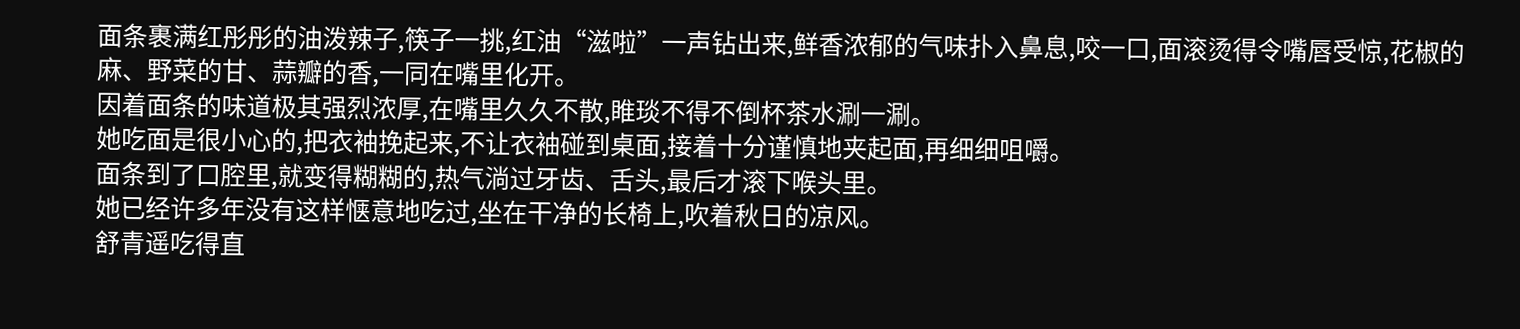面条裹满红彤彤的油泼辣子,筷子一挑,红油“滋啦”一声钻出来,鲜香浓郁的气味扑入鼻息,咬一口,面滚烫得令嘴唇受惊,花椒的麻、野菜的甘、蒜瓣的香,一同在嘴里化开。
因着面条的味道极其强烈浓厚,在嘴里久久不散,睢琰不得不倒杯茶水涮一涮。
她吃面是很小心的,把衣袖挽起来,不让衣袖碰到桌面,接着十分谨慎地夹起面,再细细咀嚼。
面条到了口腔里,就变得糊糊的,热气淌过牙齿、舌头,最后才滚下喉头里。
她已经许多年没有这样惬意地吃过,坐在干净的长椅上,吹着秋日的凉风。
舒青遥吃得直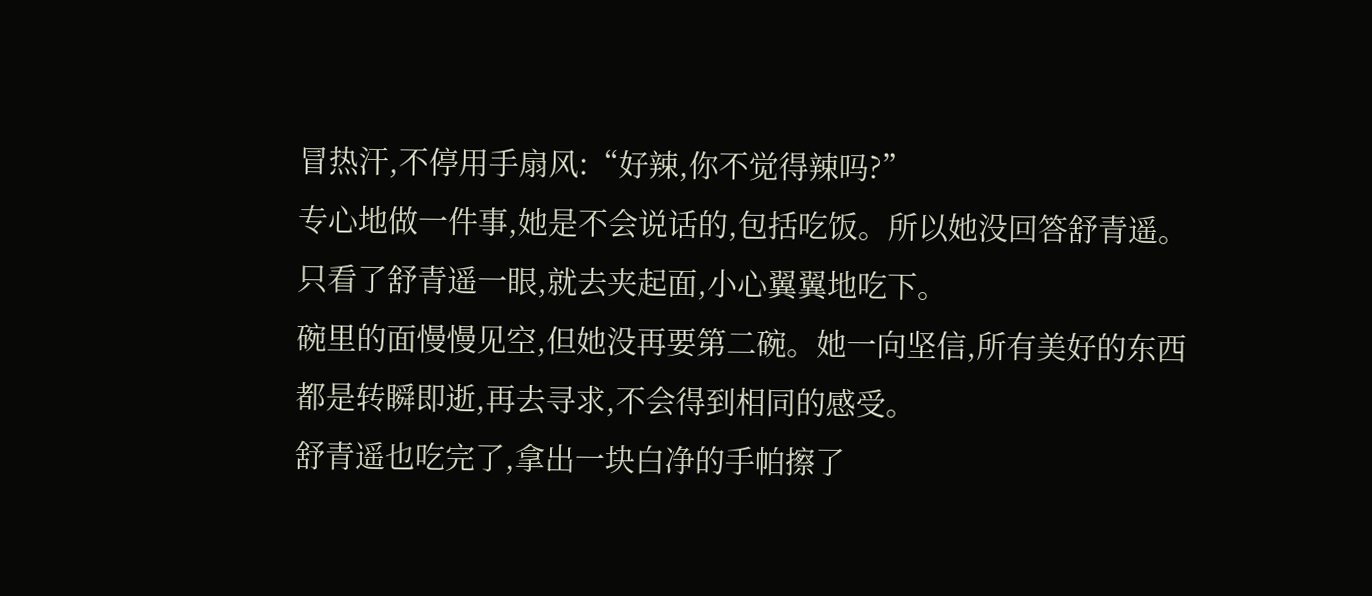冒热汗,不停用手扇风:“好辣,你不觉得辣吗?”
专心地做一件事,她是不会说话的,包括吃饭。所以她没回答舒青遥。
只看了舒青遥一眼,就去夹起面,小心翼翼地吃下。
碗里的面慢慢见空,但她没再要第二碗。她一向坚信,所有美好的东西都是转瞬即逝,再去寻求,不会得到相同的感受。
舒青遥也吃完了,拿出一块白净的手帕擦了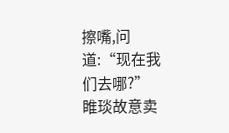擦嘴,问道:“现在我们去哪?”
睢琰故意卖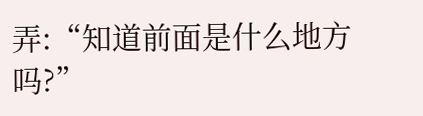弄:“知道前面是什么地方吗?”